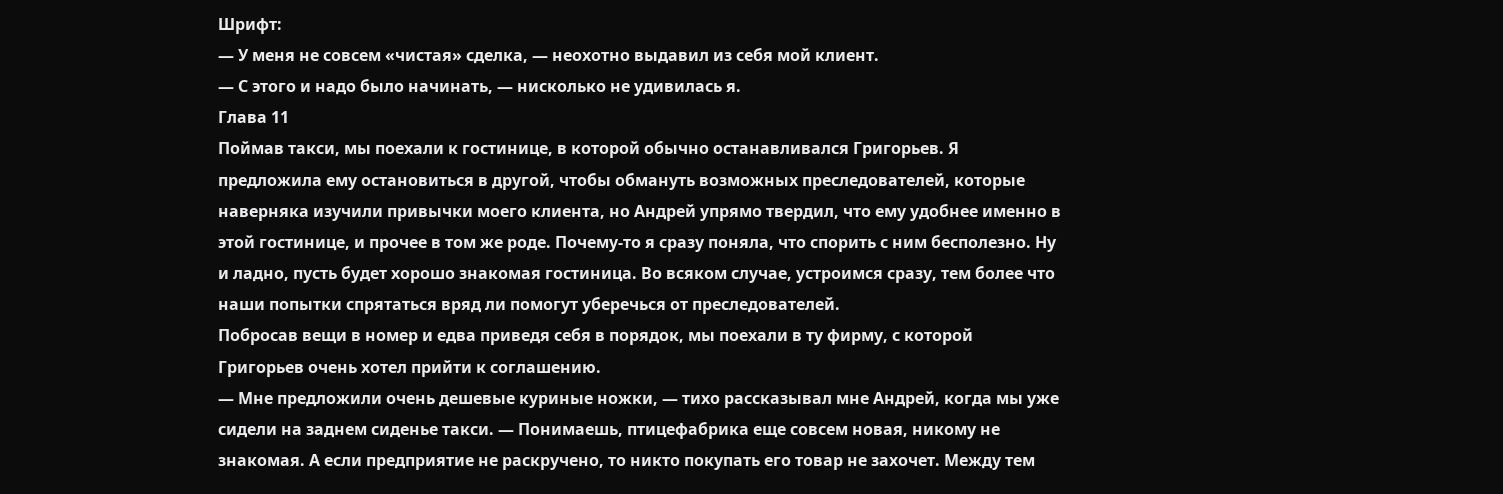Шрифт:
— У меня не совсем «чистая» сделка, — неохотно выдавил из себя мой клиент.
— С этого и надо было начинать, — нисколько не удивилась я.
Глава 11
Поймав такси, мы поехали к гостинице, в которой обычно останавливался Григорьев. Я предложила ему остановиться в другой, чтобы обмануть возможных преследователей, которые наверняка изучили привычки моего клиента, но Андрей упрямо твердил, что ему удобнее именно в этой гостинице, и прочее в том же роде. Почему-то я сразу поняла, что спорить с ним бесполезно. Ну и ладно, пусть будет хорошо знакомая гостиница. Во всяком случае, устроимся сразу, тем более что наши попытки спрятаться вряд ли помогут уберечься от преследователей.
Побросав вещи в номер и едва приведя себя в порядок, мы поехали в ту фирму, с которой Григорьев очень хотел прийти к соглашению.
— Мне предложили очень дешевые куриные ножки, — тихо рассказывал мне Андрей, когда мы уже сидели на заднем сиденье такси. — Понимаешь, птицефабрика еще совсем новая, никому не знакомая. А если предприятие не раскручено, то никто покупать его товар не захочет. Между тем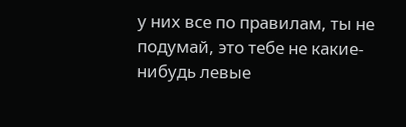у них все по правилам, ты не подумай, это тебе не какие-нибудь левые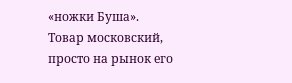«ножки Буша». Товар московский, просто на рынок его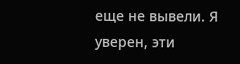еще не вывели. Я уверен, эти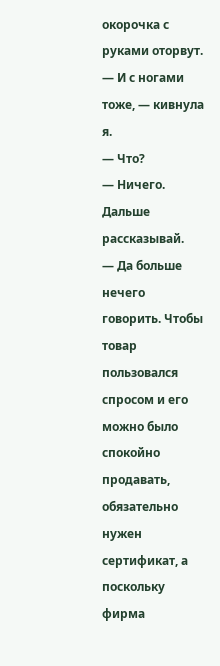окорочка с руками оторвут.
— И с ногами тоже, — кивнула я.
— Что?
— Ничего. Дальше рассказывай.
— Да больше нечего говорить. Чтобы товар пользовался спросом и его можно было спокойно продавать, обязательно нужен сертификат, а поскольку фирма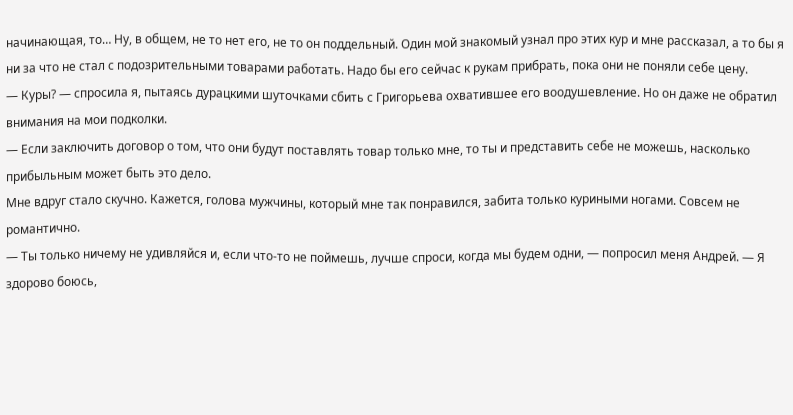начинающая, то… Ну, в общем, не то нет его, не то он поддельный. Один мой знакомый узнал про этих кур и мне рассказал, а то бы я ни за что не стал с подозрительными товарами работать. Надо бы его сейчас к рукам прибрать, пока они не поняли себе цену.
— Куры? — спросила я, пытаясь дурацкими шуточками сбить с Григорьева охватившее его воодушевление. Но он даже не обратил внимания на мои подколки.
— Если заключить договор о том, что они будут поставлять товар только мне, то ты и представить себе не можешь, насколько прибыльным может быть это дело.
Мне вдруг стало скучно. Кажется, голова мужчины, который мне так понравился, забита только куриными ногами. Совсем не романтично.
— Ты только ничему не удивляйся и, если что-то не поймешь, лучше спроси, когда мы будем одни, — попросил меня Андрей. — Я здорово боюсь,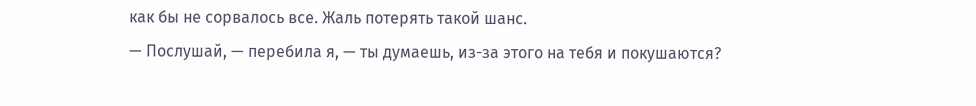как бы не сорвалось все. Жаль потерять такой шанс.
— Послушай, — перебила я, — ты думаешь, из-за этого на тебя и покушаются?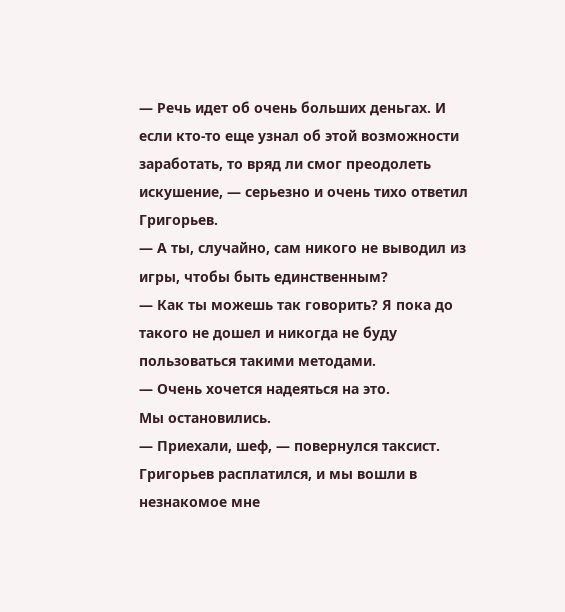— Речь идет об очень больших деньгах. И если кто-то еще узнал об этой возможности заработать, то вряд ли смог преодолеть искушение, — серьезно и очень тихо ответил Григорьев.
— А ты, случайно, сам никого не выводил из игры, чтобы быть единственным?
— Как ты можешь так говорить? Я пока до такого не дошел и никогда не буду пользоваться такими методами.
— Очень хочется надеяться на это.
Мы остановились.
— Приехали, шеф, — повернулся таксист.
Григорьев расплатился, и мы вошли в незнакомое мне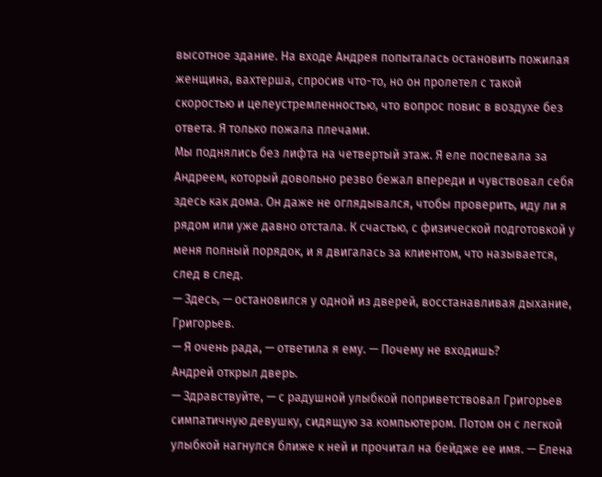высотное здание. На входе Андрея попыталась остановить пожилая женщина, вахтерша, спросив что-то, но он пролетел с такой скоростью и целеустремленностью, что вопрос повис в воздухе без ответа. Я только пожала плечами.
Мы поднялись без лифта на четвертый этаж. Я еле поспевала за Андреем, который довольно резво бежал впереди и чувствовал себя здесь как дома. Он даже не оглядывался, чтобы проверить, иду ли я рядом или уже давно отстала. К счастью, с физической подготовкой у меня полный порядок, и я двигалась за клиентом, что называется, след в след.
— Здесь, — остановился у одной из дверей, восстанавливая дыхание, Григорьев.
— Я очень рада, — ответила я ему. — Почему не входишь?
Андрей открыл дверь.
— Здравствуйте, — с радушной улыбкой поприветствовал Григорьев симпатичную девушку, сидящую за компьютером. Потом он с легкой улыбкой нагнулся ближе к ней и прочитал на бейдже ее имя. — Елена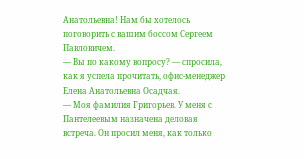Анатольевна! Нам бы хотелось поговорить с вашим боссом Сергеем Павловичем.
— Вы по какому вопросу? — спросила, как я успела прочитать, офис-менеджер Елена Анатольевна Осадчая.
— Моя фамилия Григорьев. У меня с Пантелеевым назначена деловая встреча. Он просил меня, как только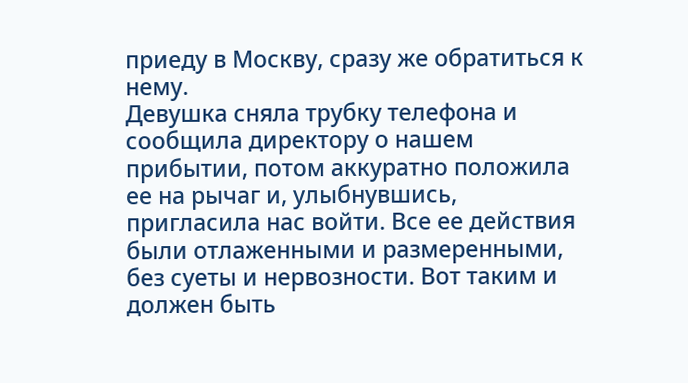приеду в Москву, сразу же обратиться к нему.
Девушка сняла трубку телефона и сообщила директору о нашем прибытии, потом аккуратно положила ее на рычаг и, улыбнувшись, пригласила нас войти. Все ее действия были отлаженными и размеренными, без суеты и нервозности. Вот таким и должен быть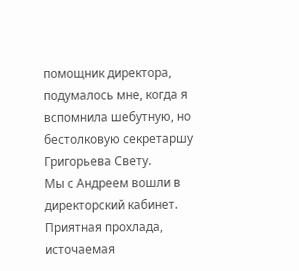помощник директора, подумалось мне, когда я вспомнила шебутную, но бестолковую секретаршу Григорьева Свету.
Мы с Андреем вошли в директорский кабинет. Приятная прохлада, источаемая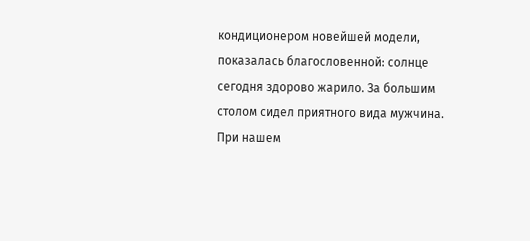кондиционером новейшей модели, показалась благословенной: солнце сегодня здорово жарило. За большим столом сидел приятного вида мужчина. При нашем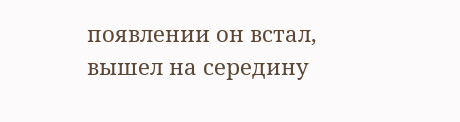появлении он встал, вышел на середину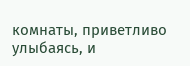комнаты, приветливо улыбаясь, и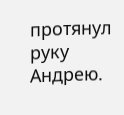протянул руку Андрею.